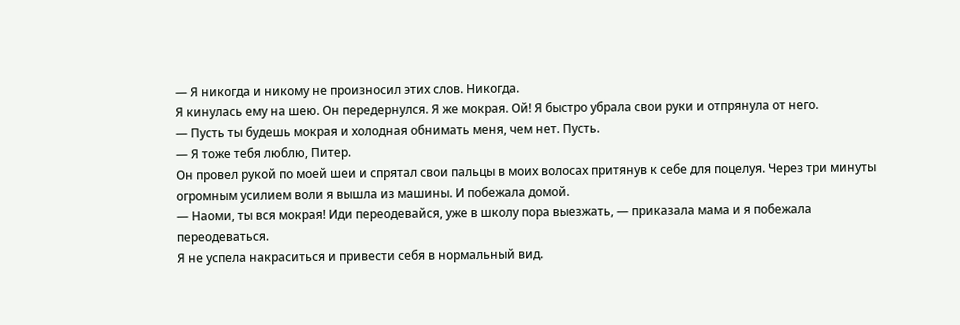— Я никогда и никому не произносил этих слов. Никогда.
Я кинулась ему на шею. Он передернулся. Я же мокрая. Ой! Я быстро убрала свои руки и отпрянула от него.
— Пусть ты будешь мокрая и холодная обнимать меня, чем нет. Пусть.
— Я тоже тебя люблю, Питер.
Он провел рукой по моей шеи и спрятал свои пальцы в моих волосах притянув к себе для поцелуя. Через три минуты огромным усилием воли я вышла из машины. И побежала домой.
— Наоми, ты вся мокрая! Иди переодевайся, уже в школу пора выезжать, — приказала мама и я побежала переодеваться.
Я не успела накраситься и привести себя в нормальный вид.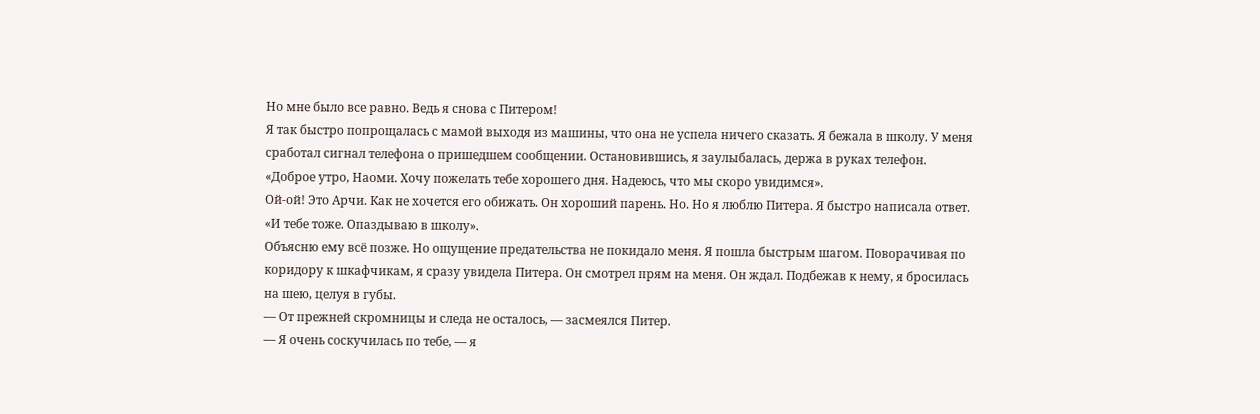Но мне было все равно. Ведь я снова с Питером!
Я так быстро попрощалась с мамой выходя из машины, что она не успела ничего сказать. Я бежала в школу. У меня сработал сигнал телефона о пришедшем сообщении. Остановившись, я заулыбалась, держа в руках телефон.
«Доброе утро, Наоми. Хочу пожелать тебе хорошего дня. Надеюсь, что мы скоро увидимся».
Ой-ой! Это Арчи. Как не хочется его обижать. Он хороший парень. Но. Но я люблю Питера. Я быстро написала ответ.
«И тебе тоже. Опаздываю в школу».
Объясню ему всё позже. Но ощущение предательства не покидало меня. Я пошла быстрым шагом. Поворачивая по коридору к шкафчикам, я сразу увидела Питера. Он смотрел прям на меня. Он ждал. Подбежав к нему, я бросилась на шею, целуя в губы.
— От прежней скромницы и следа не осталось, — засмеялся Питер.
— Я очень соскучилась по тебе, — я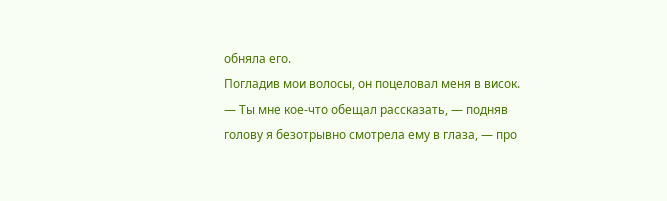обняла его.
Погладив мои волосы, он поцеловал меня в висок.
— Ты мне кое-что обещал рассказать, — подняв голову я безотрывно смотрела ему в глаза, — про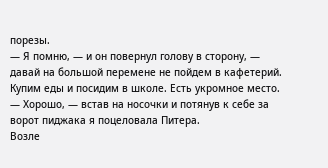порезы.
— Я помню, — и он повернул голову в сторону, — давай на большой перемене не пойдем в кафетерий. Купим еды и посидим в школе. Есть укромное место.
— Хорошо, — встав на носочки и потянув к себе за ворот пиджака я поцеловала Питера.
Возле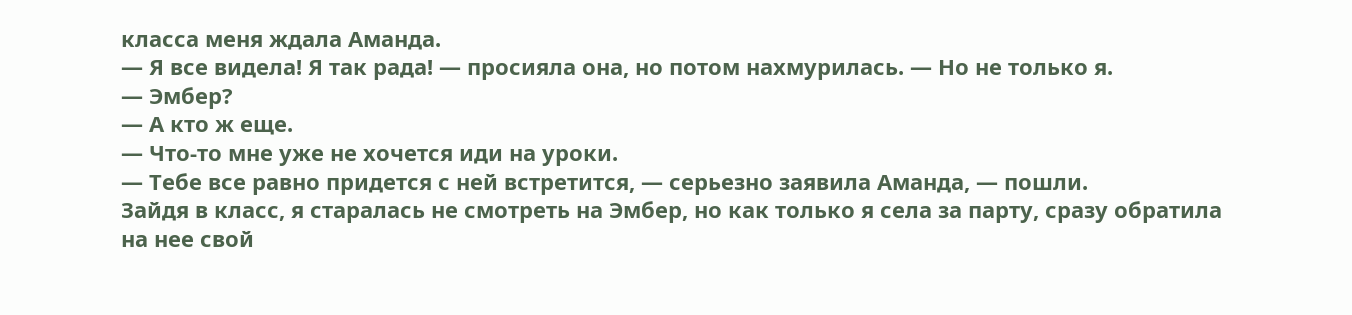класса меня ждала Аманда.
— Я все видела! Я так рада! — просияла она, но потом нахмурилась. — Но не только я.
— Эмбер?
— А кто ж еще.
— Что-то мне уже не хочется иди на уроки.
— Тебе все равно придется с ней встретится, — серьезно заявила Аманда, — пошли.
Зайдя в класс, я старалась не смотреть на Эмбер, но как только я села за парту, сразу обратила на нее свой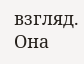взгляд. Она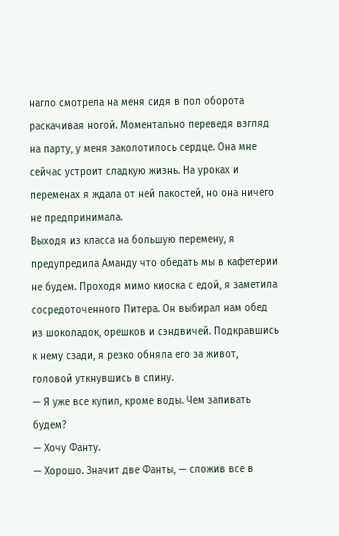нагло смотрела на меня сидя в пол оборота раскачивая ногой. Моментально переведя взгляд на парту, у меня заколотилось сердце. Она мне сейчас устроит сладкую жизнь. На уроках и переменах я ждала от ней пакостей, но она ничего не предпринимала.
Выходя из класса на большую перемену, я предупредила Аманду что обедать мы в кафетерии не будем. Проходя мимо киоска с едой, я заметила сосредоточенного Питера. Он выбирал нам обед из шоколадок, орешков и сэндвичей. Подкравшись к нему сзади, я резко обняла его за живот, головой уткнувшись в спину.
— Я уже все купил, кроме воды. Чем запивать будем?
— Хочу Фанту.
— Хорошо. Значит две Фанты, — сложив все в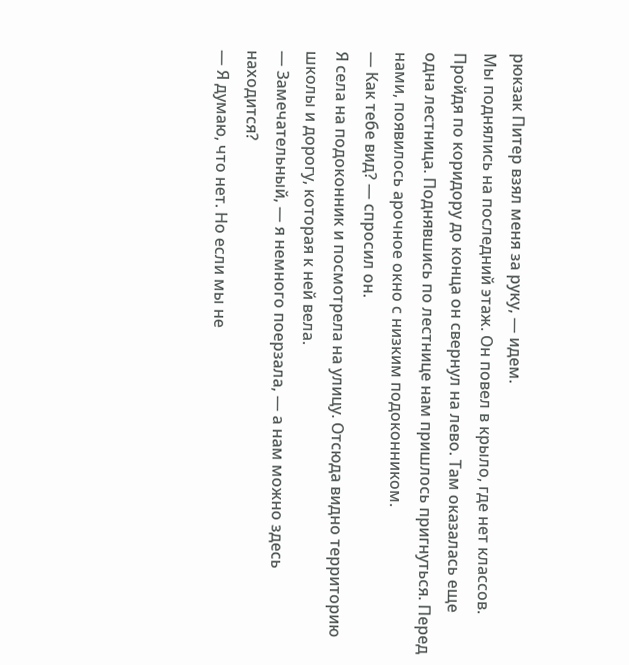рюкзак Питер взял меня за руку, — идем.
Мы поднялись на последний этаж. Он повел в крыло, где нет классов. Пройдя по коридору до конца он свернул на лево. Там оказалась еще одна лестница. Поднявшись по лестнице нам пришлось пригнуться. Перед нами, появилось арочное окно с низким подоконником.
— Как тебе вид? — спросил он.
Я села на подоконник и посмотрела на улицу. Отсюда видно территорию школы и дорогу, которая к ней вела.
— Замечательный, — я немного поерзала, — а нам можно здесь находится?
— Я думаю, что нет. Но если мы не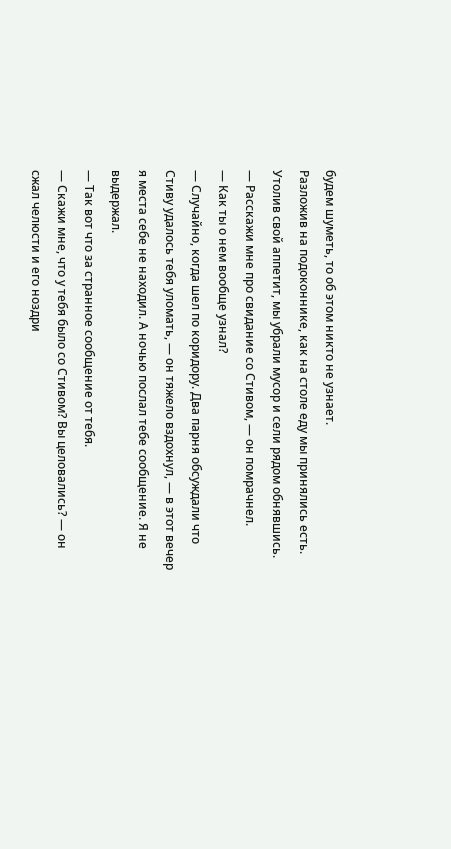будем шуметь, то об этом никто не узнает.
Разложив на подоконнике, как на столе еду мы принялись есть. Утолив свой аппетит, мы убрали мусор и сели рядом обнявшись.
— Расскажи мне про свидание со Стивом, — он помрачнел.
— Как ты о нем вообще узнал?
— Случайно, когда шел по коридору. Два парня обсуждали что Стиву удалось тебя уломать, — он тяжело вздохнул, — в этот вечер я места себе не находил. А ночью послал тебе сообщение. Я не выдержал.
— Так вот что за странное сообщение от тебя.
— Скажи мне, что у тебя было со Стивом? Вы целовались? — он сжал челюсти и его ноздри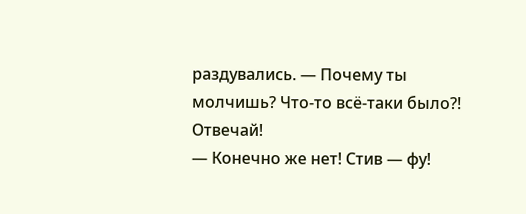раздувались. — Почему ты молчишь? Что-то всё-таки было?! Отвечай!
— Конечно же нет! Стив — фу!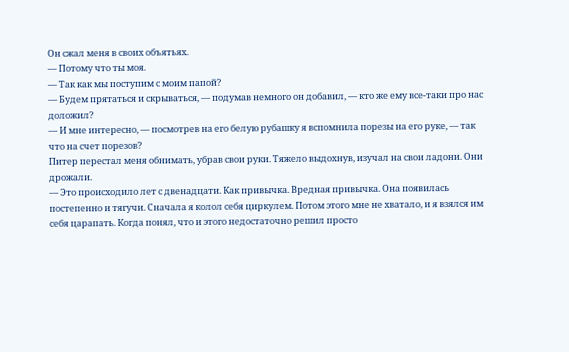Он сжал меня в своих объятьях.
— Потому что ты моя.
— Так как мы поступим с моим папой?
— Будем прятаться и скрываться, — подумав немного он добавил, — кто же ему все-таки про нас доложил?
— И мне интересно, — посмотрев на его белую рубашку я вспомнила порезы на его руке, — так что на счет порезов?
Питер перестал меня обнимать, убрав свои руки. Тяжело выдохнув, изучал на свои ладони. Они дрожали.
— Это происходило лет с двенадцати. Как привычка. Вредная привычка. Она появилась постепенно и тягучи. Сначала я колол себя циркулем. Потом этого мне не хватало, и я взялся им себя царапать. Когда понял, что и этого недостаточно решил просто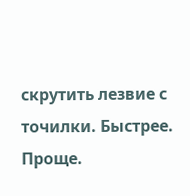скрутить лезвие с точилки. Быстрее. Проще.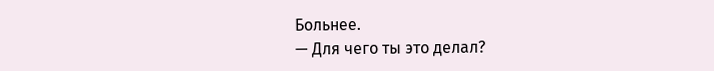Больнее.
— Для чего ты это делал?